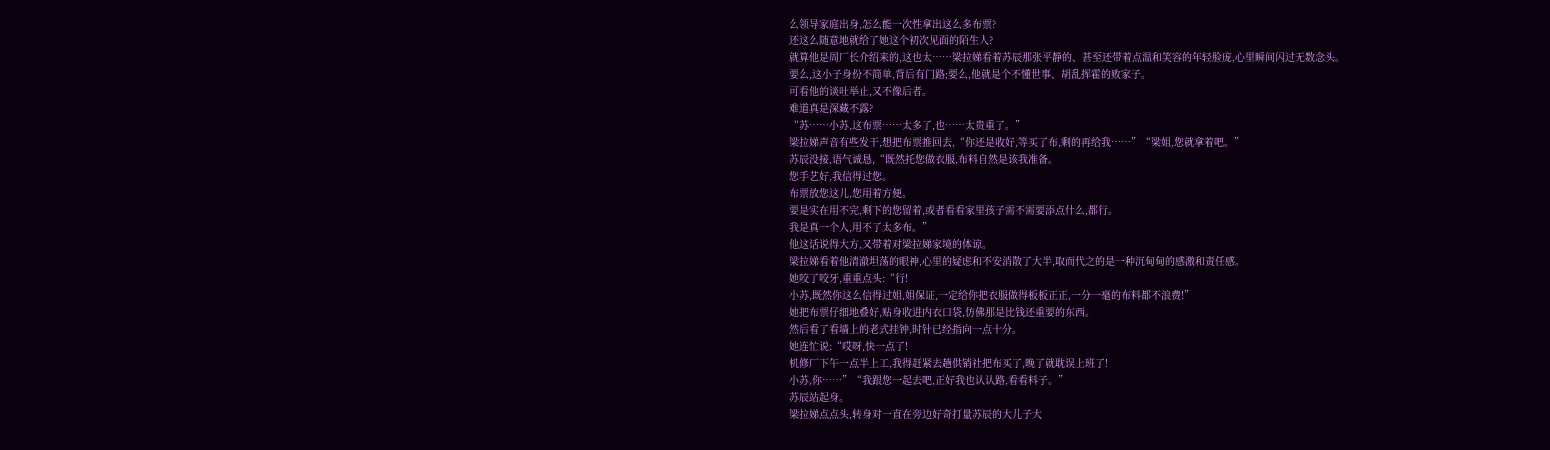么领导家庭出身,怎么能一次性拿出这么多布票?
还这么随意地就给了她这个初次见面的陌生人?
就算他是周厂长介绍来的,这也太……梁拉娣看着苏辰那张平静的、甚至还带着点温和笑容的年轻脸庞,心里瞬间闪过无数念头。
要么,这小子身份不简单,背后有门路;要么,他就是个不懂世事、胡乱挥霍的败家子。
可看他的谈吐举止,又不像后者。
难道真是深藏不露?
“苏……小苏,这布票……太多了,也……太贵重了。”
梁拉娣声音有些发干,想把布票推回去,“你还是收好,等买了布,剩的再给我……”“梁姐,您就拿着吧。”
苏辰没接,语气诚恳,“既然托您做衣服,布料自然是该我准备。
您手艺好,我信得过您。
布票放您这儿,您用着方便。
要是实在用不完,剩下的您留着,或者看看家里孩子需不需要添点什么,都行。
我是真一个人,用不了太多布。”
他这话说得大方,又带着对梁拉娣家境的体谅。
梁拉娣看着他清澈坦荡的眼神,心里的疑虑和不安消散了大半,取而代之的是一种沉甸甸的感激和责任感。
她咬了咬牙,重重点头:“行!
小苏,既然你这么信得过姐,姐保证,一定给你把衣服做得板板正正,一分一毫的布料都不浪费!”
她把布票仔细地叠好,贴身收进内衣口袋,仿佛那是比钱还重要的东西。
然后看了看墙上的老式挂钟,时针已经指向一点十分。
她连忙说:“哎呀,快一点了!
机修厂下午一点半上工,我得赶紧去趟供销社把布买了,晚了就耽误上班了!
小苏,你……”“我跟您一起去吧,正好我也认认路,看看料子。”
苏辰站起身。
梁拉娣点点头,转身对一直在旁边好奇打量苏辰的大儿子大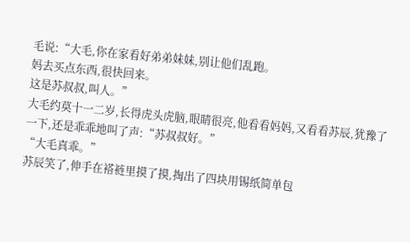毛说:“大毛,你在家看好弟弟妹妹,别让他们乱跑。
妈去买点东西,很快回来。
这是苏叔叔,叫人。”
大毛约莫十一二岁,长得虎头虎脑,眼睛很亮,他看看妈妈,又看看苏辰,犹豫了一下,还是乖乖地叫了声:“苏叔叔好。”
“大毛真乖。”
苏辰笑了,伸手在褡裢里摸了摸,掏出了四块用锡纸简单包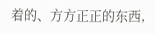着的、方方正正的东西,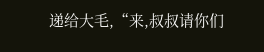递给大毛,“来,叔叔请你们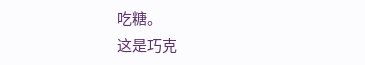吃糖。
这是巧克